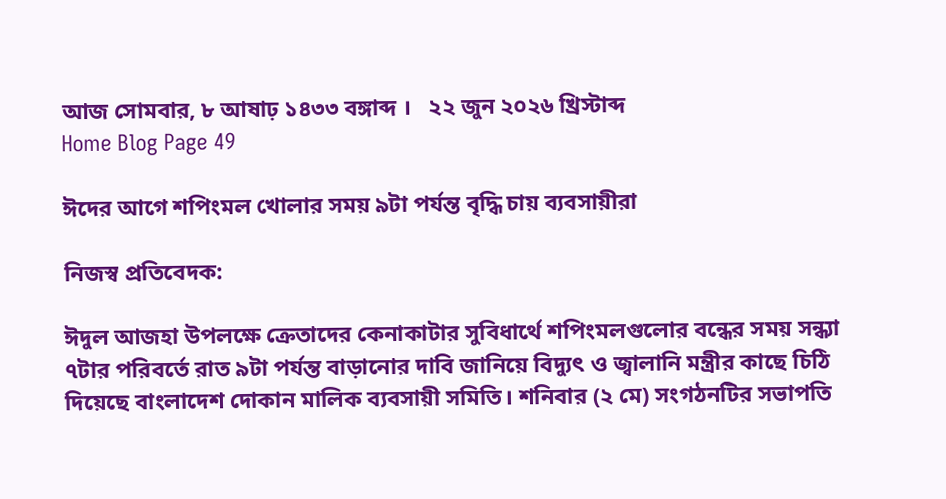আজ সোমবার, ৮ আষাঢ় ১৪৩৩ বঙ্গাব্দ ।   ২২ জুন ২০২৬ খ্রিস্টাব্দ
Home Blog Page 49

ঈদের আগে শপিংমল খোলার সময় ৯টা পর্যন্ত বৃদ্ধি চায় ব্যবসায়ীরা

নিজস্ব প্রতিবেদক:

ঈদুল আজহা উপলক্ষে ক্রেতাদের কেনাকাটার সুবিধার্থে শপিংমলগুলোর বন্ধের সময় সন্ধ্যা ৭টার পরিবর্তে রাত ৯টা পর্যন্ত বাড়ানোর দাবি জানিয়ে বিদ্যুৎ ও জ্বালানি মন্ত্রীর কাছে চিঠি দিয়েছে বাংলাদেশ দোকান মালিক ব্যবসায়ী সমিতি। শনিবার (২ মে) সংগঠনটির সভাপতি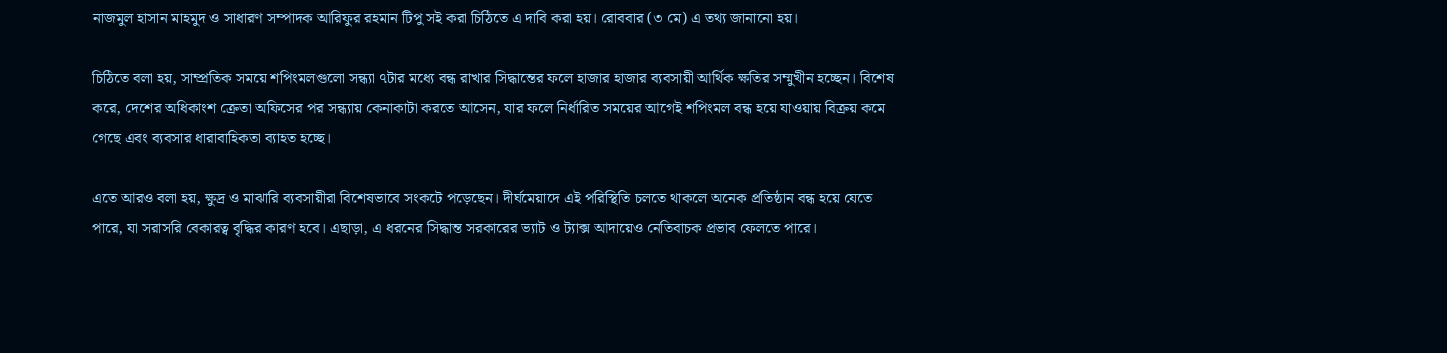নাজমুল হাসান মাহমুদ ও সাধারণ সম্পাদক আরিফুর রহমান টিপু সই করা চিঠিতে এ দাবি করা হয়। রোববার (৩ মে) এ তথ্য জানানো হয়।

চিঠিতে বলা হয়, সাম্প্রতিক সময়ে শপিংমলগুলো সন্ধ্যা ৭টার মধ্যে বন্ধ রাখার সিদ্ধান্তের ফলে হাজার হাজার ব্যবসায়ী আর্থিক ক্ষতির সম্মুখীন হচ্ছেন। বিশেষ করে, দেশের অধিকাংশ ক্রেতা অফিসের পর সন্ধ্যায় কেনাকাটা করতে আসেন, যার ফলে নির্ধারিত সময়ের আগেই শপিংমল বন্ধ হয়ে যাওয়ায় বিক্রয় কমে গেছে এবং ব্যবসার ধারাবাহিকতা ব্যাহত হচ্ছে।

এতে আরও বলা হয়, ক্ষুদ্র ও মাঝারি ব্যবসায়ীরা বিশেষভাবে সংকটে পড়েছেন। দীর্ঘমেয়াদে এই পরিস্থিতি চলতে থাকলে অনেক প্রতিষ্ঠান বন্ধ হয়ে যেতে পারে, যা সরাসরি বেকারত্ব বৃদ্ধির কারণ হবে। এছাড়া, এ ধরনের সিদ্ধান্ত সরকারের ভ্যাট ও ট্যাক্স আদায়েও নেতিবাচক প্রভাব ফেলতে পারে।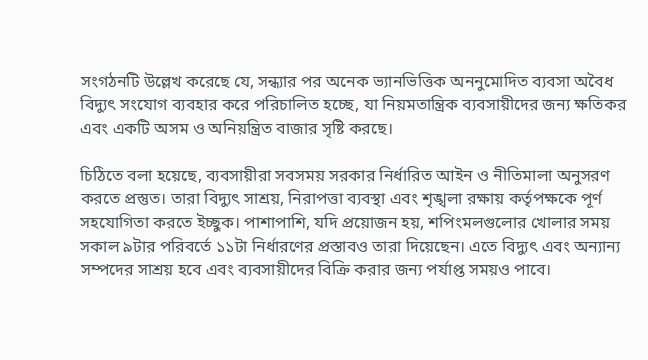সংগঠনটি উল্লেখ করেছে যে, সন্ধ্যার পর অনেক ভ্যানভিত্তিক অননুমোদিত ব্যবসা অবৈধ বিদ্যুৎ সংযোগ ব্যবহার করে পরিচালিত হচ্ছে, যা নিয়মতান্ত্রিক ব্যবসায়ীদের জন্য ক্ষতিকর এবং একটি অসম ও অনিয়ন্ত্রিত বাজার সৃষ্টি করছে।

চিঠিতে বলা হয়েছে, ব্যবসায়ীরা সবসময় সরকার নির্ধারিত আইন ও নীতিমালা অনুসরণ করতে প্রস্তুত। তারা বিদ্যুৎ সাশ্রয়, নিরাপত্তা ব্যবস্থা এবং শৃঙ্খলা রক্ষায় কর্তৃপক্ষকে পূর্ণ সহযোগিতা করতে ইচ্ছুক। পাশাপাশি, যদি প্রয়োজন হয়, শপিংমলগুলোর খোলার সময় সকাল ৯টার পরিবর্তে ১১টা নির্ধারণের প্রস্তাবও তারা দিয়েছেন। এতে বিদ্যুৎ এবং অন্যান্য সম্পদের সাশ্রয় হবে এবং ব্যবসায়ীদের বিক্রি করার জন্য পর্যাপ্ত সময়ও পাবে।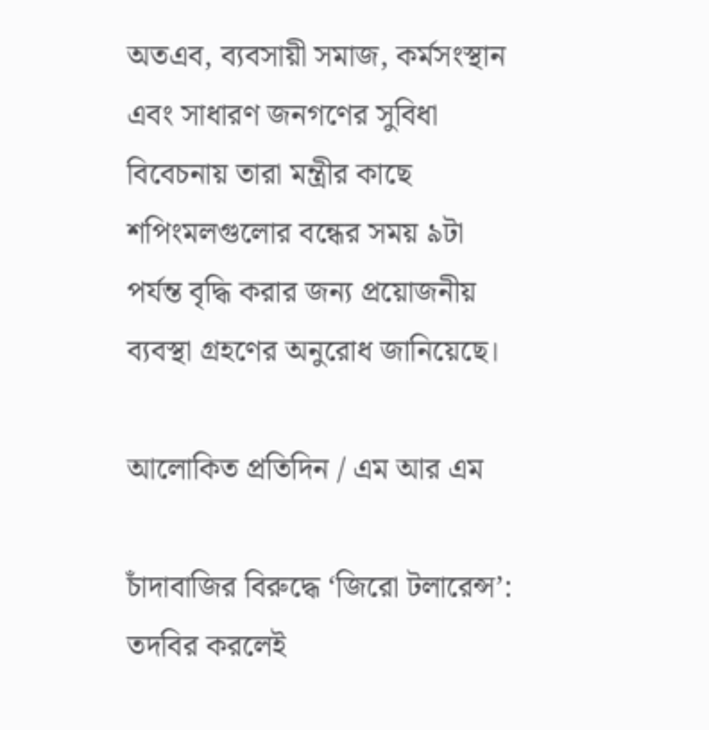অতএব, ব্যবসায়ী সমাজ, কর্মসংস্থান এবং সাধারণ জনগণের সুবিধা বিবেচনায় তারা মন্ত্রীর কাছে শপিংমলগুলোর বন্ধের সময় ৯টা পর্যন্ত বৃদ্ধি করার জন্য প্রয়োজনীয় ব্যবস্থা গ্রহণের অনুরোধ জানিয়েছে।

আলোকিত প্রতিদিন / এম আর এম

চাঁদাবাজির বিরুদ্ধে ‘জিরো টলারেন্স’: তদবির করলেই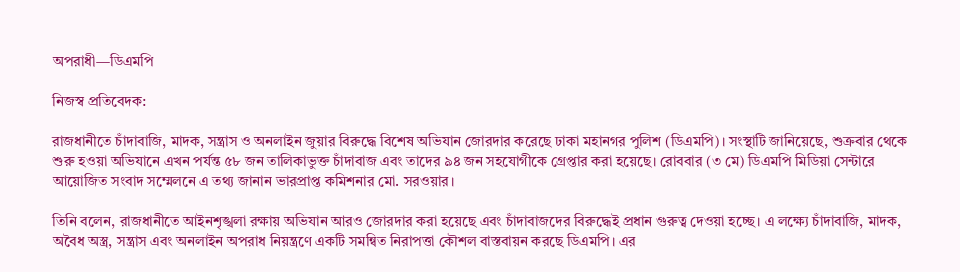অপরাধী—ডিএমপি

নিজস্ব প্রতিবেদক:

রাজধানীতে চাঁদাবাজি, মাদক, সন্ত্রাস ও অনলাইন জুয়ার বিরুদ্ধে বিশেষ অভিযান জোরদার করেছে ঢাকা মহানগর পুলিশ (ডিএমপি)। সংস্থাটি জানিয়েছে, শুক্রবার থেকে শুরু হওয়া অভিযানে এখন পর্যন্ত ৫৮ জন তালিকাভুক্ত চাঁদাবাজ এবং তাদের ৯৪ জন সহযোগীকে গ্রেপ্তার করা হয়েছে। রোববার (৩ মে) ডিএমপি মিডিয়া সেন্টারে আয়োজিত সংবাদ সম্মেলনে এ তথ্য জানান ভারপ্রাপ্ত কমিশনার মো. সরওয়ার।

তিনি বলেন, রাজধানীতে আইনশৃঙ্খলা রক্ষায় অভিযান আরও জোরদার করা হয়েছে এবং চাঁদাবাজদের বিরুদ্ধেই প্রধান গুরুত্ব দেওয়া হচ্ছে। এ লক্ষ্যে চাঁদাবাজি, মাদক, অবৈধ অস্ত্র, সন্ত্রাস এবং অনলাইন অপরাধ নিয়ন্ত্রণে একটি সমন্বিত নিরাপত্তা কৌশল বাস্তবায়ন করছে ডিএমপি। এর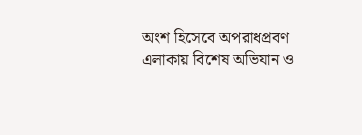অংশ হিসেবে অপরাধপ্রবণ এলাকায় বিশেষ অভিযান ও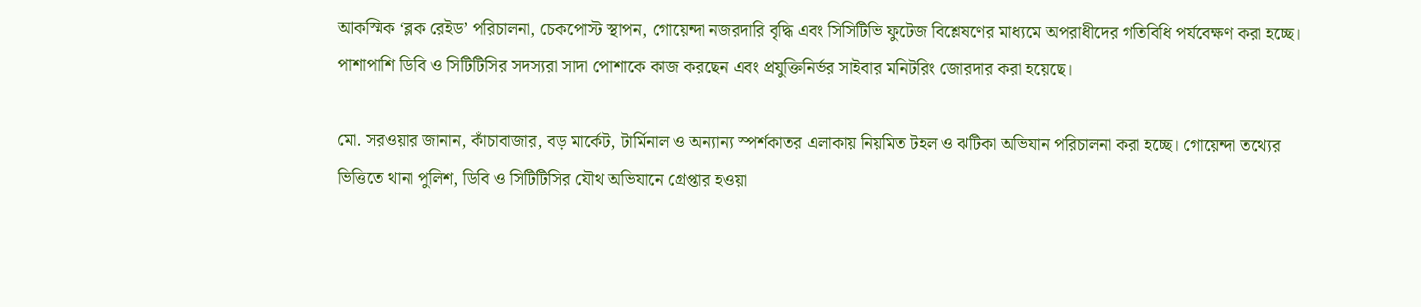আকস্মিক ‘ব্লক রেইড’ পরিচালনা, চেকপোস্ট স্থাপন, গোয়েন্দা নজরদারি বৃদ্ধি এবং সিসিটিভি ফুটেজ বিশ্লেষণের মাধ্যমে অপরাধীদের গতিবিধি পর্যবেক্ষণ করা হচ্ছে। পাশাপাশি ডিবি ও সিটিটিসির সদস্যরা সাদা পোশাকে কাজ করছেন এবং প্রযুক্তিনির্ভর সাইবার মনিটরিং জোরদার করা হয়েছে।

মো. সরওয়ার জানান, কাঁচাবাজার, বড় মার্কেট, টার্মিনাল ও অন্যান্য স্পর্শকাতর এলাকায় নিয়মিত টহল ও ঝটিকা অভিযান পরিচালনা করা হচ্ছে। গোয়েন্দা তথ্যের ভিত্তিতে থানা পুলিশ, ডিবি ও সিটিটিসির যৌথ অভিযানে গ্রেপ্তার হওয়া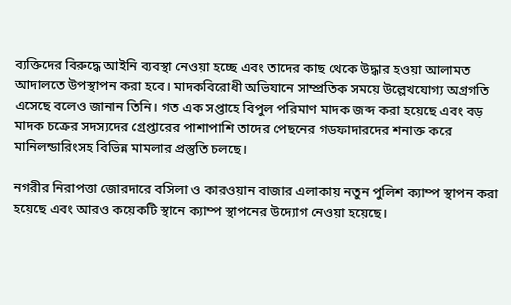ব্যক্তিদের বিরুদ্ধে আইনি ব্যবস্থা নেওয়া হচ্ছে এবং তাদের কাছ থেকে উদ্ধার হওয়া আলামত আদালতে উপস্থাপন করা হবে। মাদকবিরোধী অভিযানে সাম্প্রতিক সময়ে উল্লেখযোগ্য অগ্রগতি এসেছে বলেও জানান তিনি। গত এক সপ্তাহে বিপুল পরিমাণ মাদক জব্দ করা হয়েছে এবং বড় মাদক চক্রের সদস্যদের গ্রেপ্তারের পাশাপাশি তাদের পেছনের গডফাদারদের শনাক্ত করে মানিলন্ডারিংসহ বিভিন্ন মামলার প্রস্তুতি চলছে।

নগরীর নিরাপত্তা জোরদারে বসিলা ও কারওয়ান বাজার এলাকায় নতুন পুলিশ ক্যাম্প স্থাপন করা হয়েছে এবং আরও কয়েকটি স্থানে ক্যাম্প স্থাপনের উদ্যোগ নেওয়া হয়েছে।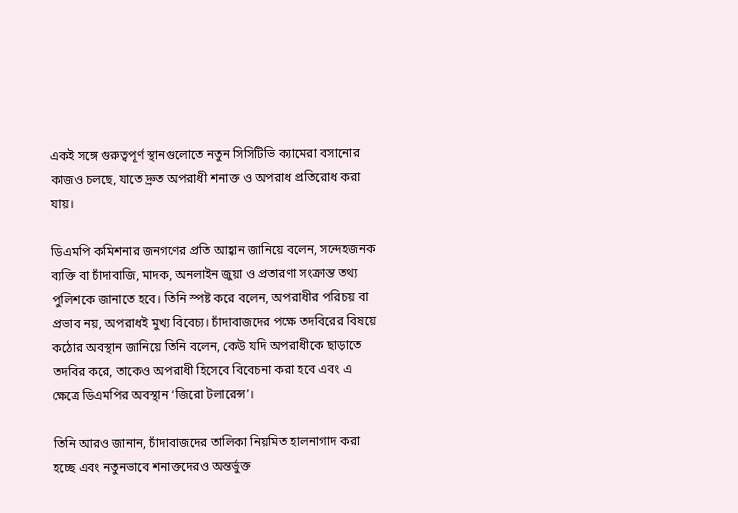একই সঙ্গে গুরুত্বপূর্ণ স্থানগুলোতে নতুন সিসিটিভি ক্যামেরা বসানোর কাজও চলছে, যাতে দ্রুত অপরাধী শনাক্ত ও অপরাধ প্রতিরোধ করা যায়।

ডিএমপি কমিশনার জনগণের প্রতি আহ্বান জানিয়ে বলেন, সন্দেহজনক ব্যক্তি বা চাঁদাবাজি, মাদক, অনলাইন জুয়া ও প্রতারণা সংক্রান্ত তথ্য পুলিশকে জানাতে হবে। তিনি স্পষ্ট করে বলেন, অপরাধীর পরিচয় বা প্রভাব নয়, অপরাধই মুখ্য বিবেচ্য। চাঁদাবাজদের পক্ষে তদবিরের বিষয়ে কঠোর অবস্থান জানিয়ে তিনি বলেন, কেউ যদি অপরাধীকে ছাড়াতে তদবির করে, তাকেও অপরাধী হিসেবে বিবেচনা করা হবে এবং এ ক্ষেত্রে ডিএমপির অবস্থান ‘জিরো টলারেন্স’।

তিনি আরও জানান, চাঁদাবাজদের তালিকা নিয়মিত হালনাগাদ করা হচ্ছে এবং নতুনভাবে শনাক্তদেরও অন্তর্ভুক্ত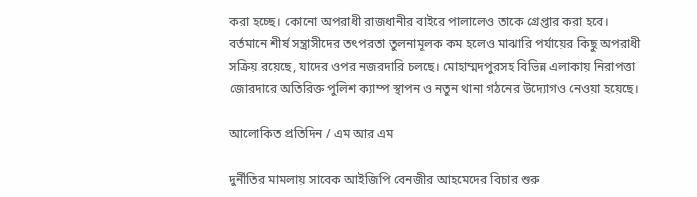করা হচ্ছে। কোনো অপরাধী রাজধানীর বাইরে পালালেও তাকে গ্রেপ্তার করা হবে। বর্তমানে শীর্ষ সন্ত্রাসীদের তৎপরতা তুলনামূলক কম হলেও মাঝারি পর্যায়ের কিছু অপরাধী সক্রিয় রয়েছে, যাদের ওপর নজরদারি চলছে। মোহাম্মদপুরসহ বিভিন্ন এলাকায় নিরাপত্তা জোরদারে অতিরিক্ত পুলিশ ক্যাম্প স্থাপন ও নতুন থানা গঠনের উদ্যোগও নেওয়া হয়েছে।

আলোকিত প্রতিদিন / এম আর এম

দুর্নীতির মামলায় সাবেক আইজিপি বেনজীর আহমেদের বিচার শুরু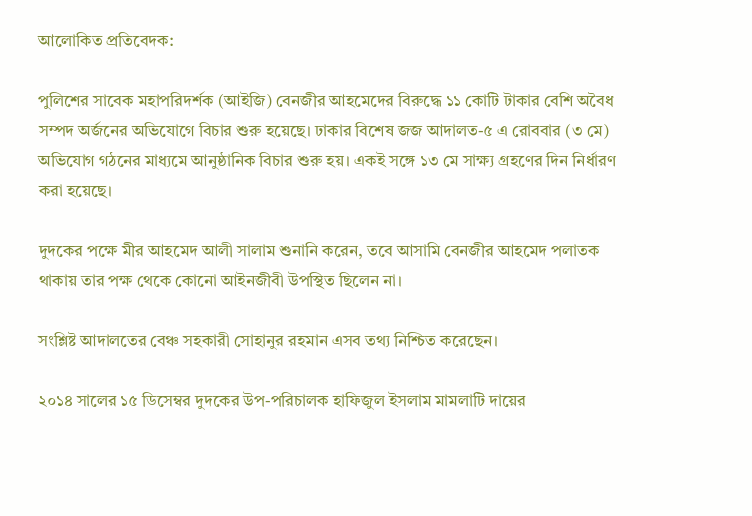আলোকিত প্রতিবেদক:

পুলিশের সাবেক মহাপরিদর্শক (আইজি) বেনজীর আহমেদের বিরুদ্ধে ১১ কোটি টাকার বেশি অবৈধ সম্পদ অর্জনের অভিযোগে বিচার শুরু হয়েছে। ঢাকার বিশেষ জজ আদালত-৫ এ রোববার (৩ মে) অভিযোগ গঠনের মাধ্যমে আনুষ্ঠানিক বিচার শুরু হয়। একই সঙ্গে ১৩ মে সাক্ষ্য গ্রহণের দিন নির্ধারণ করা হয়েছে।

দুদকের পক্ষে মীর আহমেদ আলী সালাম শুনানি করেন, তবে আসামি বেনজীর আহমেদ পলাতক থাকায় তার পক্ষ থেকে কোনো আইনজীবী উপস্থিত ছিলেন না।

সংশ্লিষ্ট আদালতের বেঞ্চ সহকারী সোহানুর রহমান এসব তথ্য নিশ্চিত করেছেন।

২০১৪ সালের ১৫ ডিসেম্বর দুদকের উপ-পরিচালক হাফিজুল ইসলাম মামলাটি দায়ের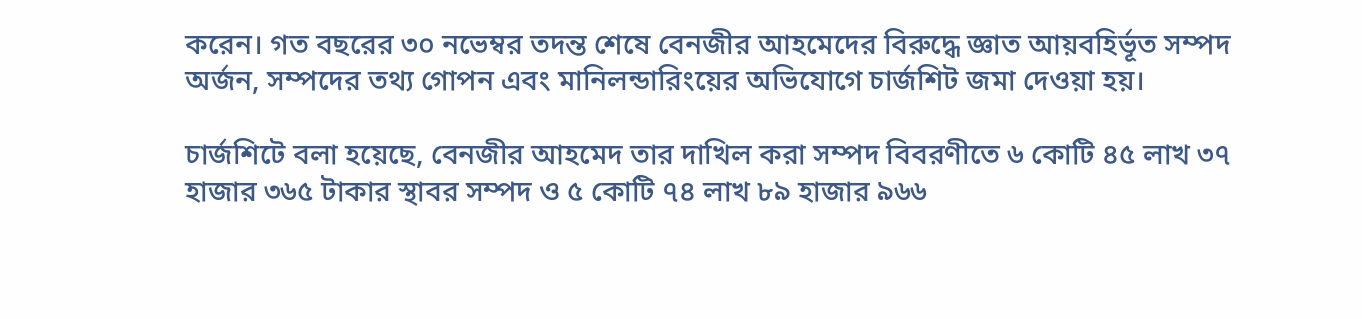করেন। গত বছরের ৩০ নভেম্বর তদন্ত শেষে বেনজীর আহমেদের বিরুদ্ধে জ্ঞাত আয়বহির্ভূত সম্পদ অর্জন, সম্পদের তথ্য গোপন এবং মানিলন্ডারিংয়ের অভিযোগে চার্জশিট জমা দেওয়া হয়।

চার্জশিটে বলা হয়েছে, বেনজীর আহমেদ তার দাখিল করা সম্পদ বিবরণীতে ৬ কোটি ৪৫ লাখ ৩৭ হাজার ৩৬৫ টাকার স্থাবর সম্পদ ও ৫ কোটি ৭৪ লাখ ৮৯ হাজার ৯৬৬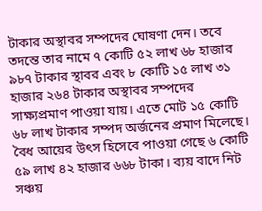টাকার অস্থাবর সম্পদের ঘোষণা দেন। তবে তদন্তে তার নামে ৭ কোটি ৫২ লাখ ৬৮ হাজার ৯৮৭ টাকার স্থাবর এবং ৮ কোটি ১৫ লাখ ৩১ হাজার ২৬৪ টাকার অস্থাবর সম্পদের সাক্ষ্যপ্রমাণ পাওয়া যায়। এতে মোট ১৫ কোটি ৬৮ লাখ টাকার সম্পদ অর্জনের প্রমাণ মিলেছে। বৈধ আয়ের উৎস হিসেবে পাওয়া গেছে ৬ কোটি ৫৯ লাখ ৪২ হাজার ৬৬৮ টাকা। ব্যয় বাদে নিট সঞ্চয়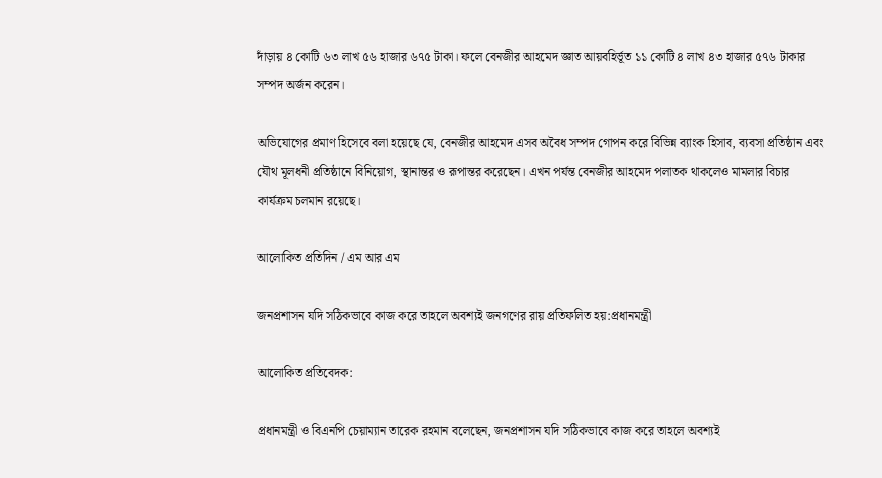দাঁড়ায় ৪ কোটি ৬৩ লাখ ৫৬ হাজার ৬৭৫ টাকা। ফলে বেনজীর আহমেদ জ্ঞাত আয়বহির্ভূত ১১ কোটি ৪ লাখ ৪৩ হাজার ৫৭৬ টাকার সম্পদ অর্জন করেন।

অভিযোগের প্রমাণ হিসেবে বলা হয়েছে যে, বেনজীর আহমেদ এসব অবৈধ সম্পদ গোপন করে বিভিন্ন ব্যাংক হিসাব, ব্যবসা প্রতিষ্ঠান এবং যৌথ মূলধনী প্রতিষ্ঠানে বিনিয়োগ, স্থানান্তর ও রূপান্তর করেছেন। এখন পর্যন্ত বেনজীর আহমেদ পলাতক থাকলেও মামলার বিচার কার্যক্রম চলমান রয়েছে।

আলোকিত প্রতিদিন / এম আর এম

জনপ্রশাসন যদি সঠিকভাবে কাজ করে তাহলে অবশ্যই জনগণের রায় প্রতিফলিত হয়:প্রধানমন্ত্রী

আলোকিত প্রতিবেদক:

প্রধানমন্ত্রী ও বিএনপি চেয়াম্যান তারেক রহমান বলেছেন, জনপ্রশাসন যদি সঠিকভাবে কাজ করে তাহলে অবশ্যই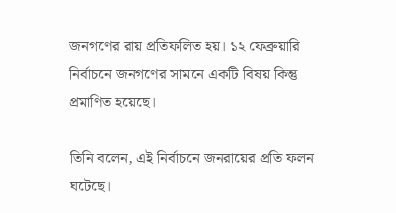জনগণের রায় প্রতিফলিত হয়। ১২ ফেব্রুয়ারি নির্বাচনে জনগণের সামনে একটি বিষয় কিন্তু প্রমাণিত হয়েছে।

তিনি বলেন, এই নির্বাচনে জনরায়ের প্রতি ফলন ঘটেছে।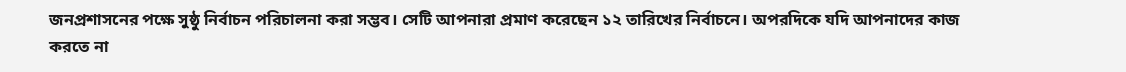জনপ্রশাসনের পক্ষে সুষ্ঠু নির্বাচন পরিচালনা করা সম্ভব। সেটি আপনারা প্রমাণ করেছেন ১২ তারিখের নির্বাচনে। অপরদিকে যদি আপনাদের কাজ করতে না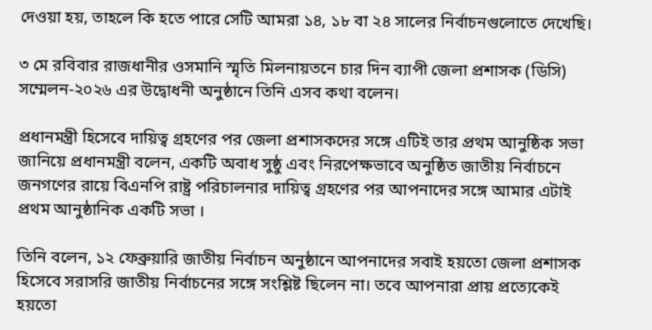দেওয়া হয়, তাহলে কি হতে পারে সেটি আমরা ১৪, ১৮ বা ২৪ সালের নির্বাচনগুলোতে দেখেছি।

৩ মে রবিবার রাজধানীর ওসমানি স্মৃতি মিলনায়তনে চার দিন ব্যাপী জেলা প্রশাসক (ডিসি) সম্মেলন-২০২৬ এর উদ্বোধনী অনুষ্ঠানে তিনি এসব কথা বলেন।

প্রধানমন্ত্রী হিসেবে দায়িত্ব গ্রহণের পর জেলা প্রশাসকদের সঙ্গে এটিই তার প্রথম আনুষ্ঠিক সভা জানিয়ে প্রধানমন্ত্রী বলেন, একটি অবাধ সুষ্ঠু এবং নিরপেক্ষভাবে অনুষ্ঠিত জাতীয় নির্বাচনে জনগণের রায়ে বিএনপি রাষ্ট্র পরিচালনার দায়িত্ব গ্রহণের পর আপনাদের সঙ্গে আমার এটাই প্রথম আনুষ্ঠানিক একটি সভা ।

তিনি বলেন, ১২ ফেব্রুয়ারি জাতীয় নির্বাচন অনুষ্ঠানে আপনাদের সবাই হয়তো জেলা প্রশাসক হিসেবে সরাসরি জাতীয় নির্বাচনের সঙ্গে সংশ্লিষ্ট ছিলেন না। তবে আপনারা প্রায় প্রত্যেকেই হয়তো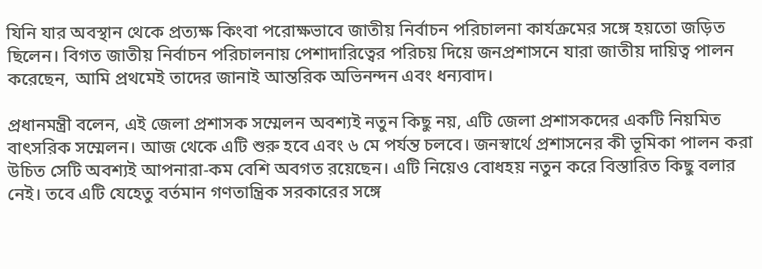যিনি যার অবস্থান থেকে প্রত্যক্ষ কিংবা পরোক্ষভাবে জাতীয় নির্বাচন পরিচালনা কার্যক্রমের সঙ্গে হয়তো জড়িত ছিলেন। বিগত জাতীয় নির্বাচন পরিচালনায় পেশাদারিত্বের পরিচয় দিয়ে জনপ্রশাসনে যারা জাতীয় দায়িত্ব পালন করেছেন, আমি প্রথমেই তাদের জানাই আন্তরিক অভিনন্দন এবং ধন্যবাদ।

প্রধানমন্ত্রী বলেন, এই জেলা প্রশাসক সম্মেলন অবশ্যই নতুন কিছু নয়, এটি জেলা প্রশাসকদের একটি নিয়মিত বাৎসরিক সম্মেলন। আজ থেকে এটি শুরু হবে এবং ৬ মে পর্যন্ত চলবে। জনস্বার্থে প্রশাসনের কী ভূমিকা পালন করা উচিত সেটি অবশ্যই আপনারা-কম বেশি অবগত রয়েছেন। এটি নিয়েও বোধহয় নতুন করে বিস্তারিত কিছু বলার নেই। তবে এটি যেহেতু বর্তমান গণতান্ত্রিক সরকারের সঙ্গে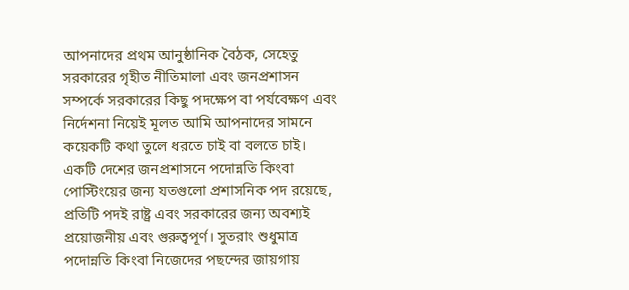আপনাদের প্রথম আনুষ্ঠানিক বৈঠক, সেহেতু সরকারের গৃহীত নীতিমালা এবং জনপ্রশাসন সম্পর্কে সরকারের কিছু পদক্ষেপ বা পর্যবেক্ষণ এবং নির্দেশনা নিয়েই মূলত আমি আপনাদের সামনে কয়েকটি কথা তুলে ধরতে চাই বা বলতে চাই। একটি দেশের জনপ্রশাসনে পদোন্নতি কিংবা পোস্টিংয়ের জন্য যতগুলো প্রশাসনিক পদ রয়েছে, প্রতিটি পদই রাষ্ট্র এবং সরকারের জন্য অবশ্যই প্রয়োজনীয় এবং গুরুত্বপূর্ণ। সুতরাং শুধুমাত্র পদোন্নতি কিংবা নিজেদের পছন্দের জায়গায়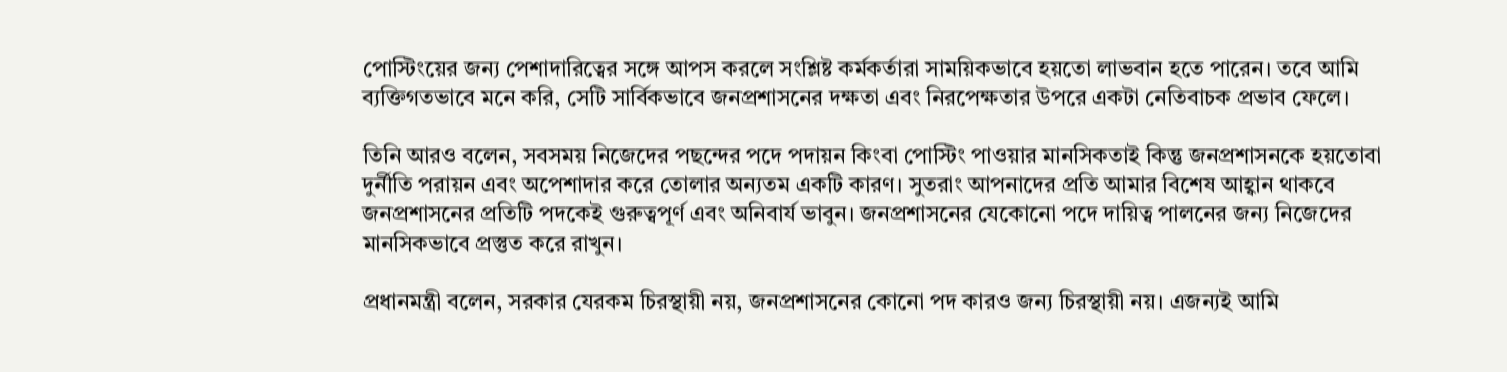পোস্টিংয়ের জন্য পেশাদারিত্বের সঙ্গে আপস করলে সংশ্লিষ্ট কর্মকর্তারা সাময়িকভাবে হয়তো লাভবান হতে পারেন। তবে আমি ব্যক্তিগতভাবে মনে করি, সেটি সার্বিকভাবে জনপ্রশাসনের দক্ষতা এবং নিরপেক্ষতার উপরে একটা নেতিবাচক প্রভাব ফেলে।

তিনি আরও বলেন, সবসময় নিজেদের পছন্দের পদে পদায়ন কিংবা পোস্টিং পাওয়ার মানসিকতাই কিন্তু জনপ্রশাসনকে হয়তোবা দুর্নীতি পরায়ন এবং অপেশাদার করে তোলার অন্যতম একটি কারণ। সুতরাং আপনাদের প্রতি আমার বিশেষ আহ্বান থাকবে জনপ্রশাসনের প্রতিটি পদকেই গুরুত্বপূর্ণ এবং অনিবার্য ভাবুন। জনপ্রশাসনের যেকোনো পদে দায়িত্ব পালনের জন্য নিজেদের মানসিকভাবে প্রস্তুত করে রাখুন।

প্রধানমন্ত্রী বলেন, সরকার যেরকম চিরস্থায়ী নয়, জনপ্রশাসনের কোনো পদ কারও জন্য চিরস্থায়ী নয়। এজন্যই আমি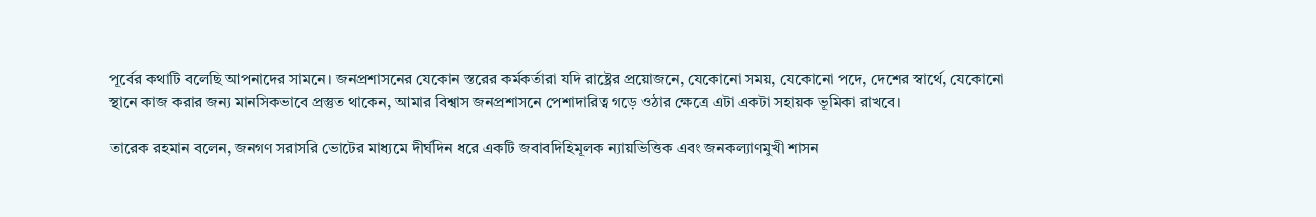পূর্বের কথাটি বলেছি আপনাদের সামনে। জনপ্রশাসনের যেকোন স্তরের কর্মকর্তারা যদি রাষ্ট্রের প্রয়োজনে, যেকোনো সময়, যেকোনো পদে, দেশের স্বার্থে, যেকোনো স্থানে কাজ করার জন্য মানসিকভাবে প্রস্তুত থাকেন, আমার বিশ্বাস জনপ্রশাসনে পেশাদারিত্ব গড়ে ওঠার ক্ষেত্রে এটা একটা সহায়ক ভূমিকা রাখবে।

তারেক রহমান বলেন, জনগণ সরাসরি ভোটের মাধ্যমে দীর্ঘদিন ধরে একটি জবাবদিহিমূলক ন্যায়ভিত্তিক এবং জনকল্যাণমুখী শাসন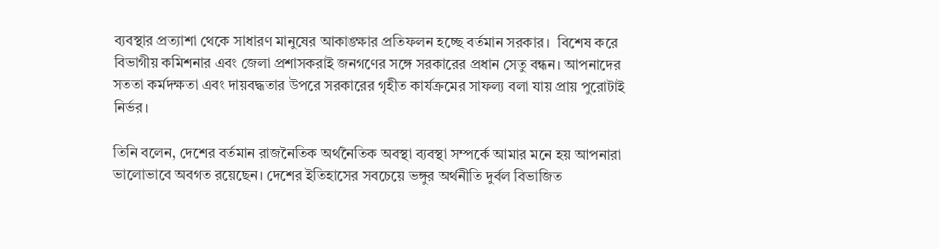ব্যবস্থার প্রত্যাশা থেকে সাধারণ মানুষের আকাঙ্ক্ষার প্রতিফলন হচ্ছে বর্তমান সরকার।  বিশেষ করে বিভাগীয় কমিশনার এবং জেলা প্রশাসকরাই জনগণের সঙ্গে সরকারের প্রধান সেতু বন্ধন। আপনাদের সততা কর্মদক্ষতা এবং দায়বদ্ধতার উপরে সরকারের গৃহীত কার্যক্রমের সাফল্য বলা যায় প্রায় পুরোটাই নির্ভর।

তিনি বলেন, দেশের বর্তমান রাজনৈতিক অর্থনৈতিক অবস্থা ব্যবস্থা সম্পর্কে আমার মনে হয় আপনারা ভালোভাবে অবগত রয়েছেন। দেশের ইতিহাসের সবচেয়ে ভঙ্গুর অর্থনীতি দুর্বল বিভাজিত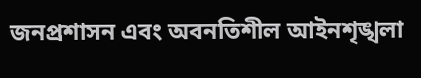জনপ্রশাসন এবং অবনতিশীল আইনশৃঙ্খলা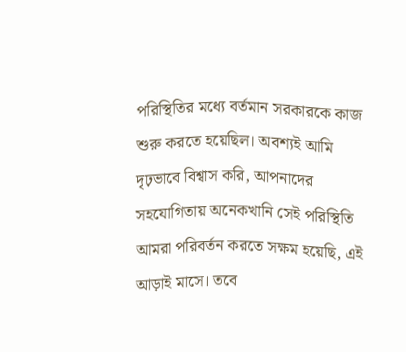পরিস্থিতির মধ্যে বর্তমান সরকারকে কাজ শুরু করতে হয়েছিল। অবশ্যই আমি দৃঢ়ভাবে বিশ্বাস করি, আপনাদের সহযোগিতায় অনেকখানি সেই পরিস্থিতি আমরা পরিবর্তন করতে সক্ষম হয়েছি, এই আড়াই মাসে। তবে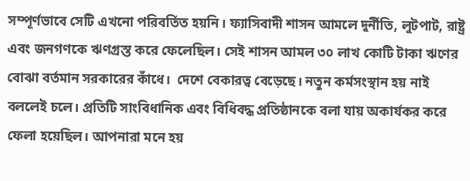সম্পূর্ণভাবে সেটি এখনো পরিবর্তিত হয়নি। ফ্যাসিবাদী শাসন আমলে দুর্নীতি, লুটপাট, রাষ্ট্র এবং জনগণকে ঋণগ্রস্ত করে ফেলেছিল। সেই শাসন আমল ৩০ লাখ কোটি টাকা ঋণের বোঝা বর্তমান সরকারের কাঁধে।  দেশে বেকারত্ব বেড়েছে। নতুন কর্মসংস্থান হয় নাই বললেই চলে। প্রতিটি সাংবিধানিক এবং বিধিবদ্ধ প্রতিষ্ঠানকে বলা যায় অকার্যকর করে ফেলা হয়েছিল। আপনারা মনে হয়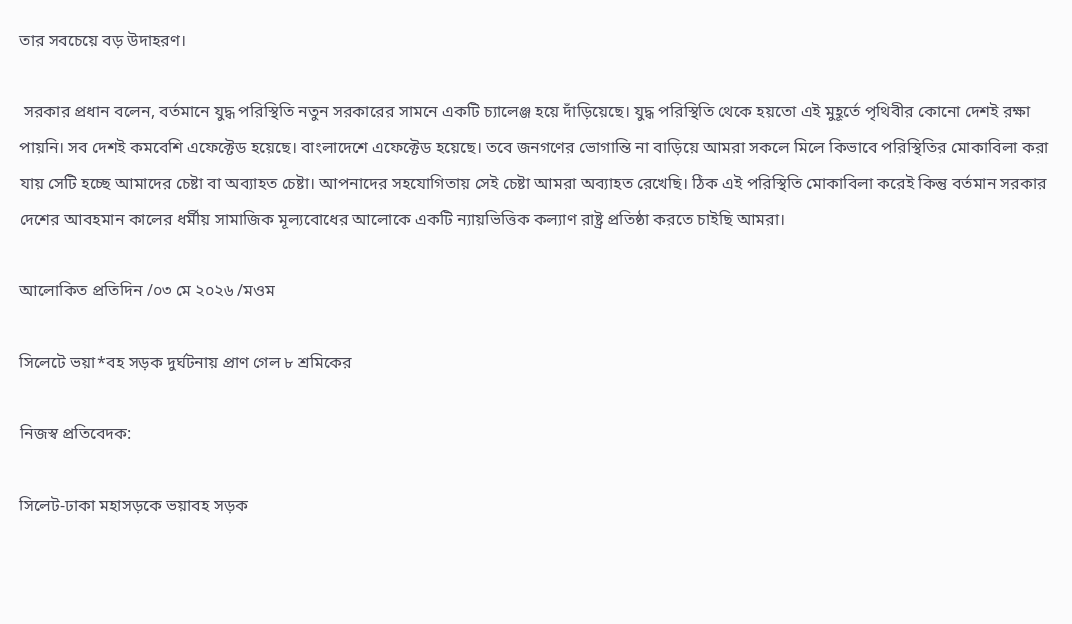তার সবচেয়ে বড় উদাহরণ।

 সরকার প্রধান বলেন, বর্তমানে যুদ্ধ পরিস্থিতি নতুন সরকারের সামনে একটি চ্যালেঞ্জ হয়ে দাঁড়িয়েছে। যুদ্ধ পরিস্থিতি থেকে হয়তো এই মুহূর্তে পৃথিবীর কোনো দেশই রক্ষা পায়নি। সব দেশই কমবেশি এফেক্টেড হয়েছে। বাংলাদেশে এফেক্টেড হয়েছে। তবে জনগণের ভোগান্তি না বাড়িয়ে আমরা সকলে মিলে কিভাবে পরিস্থিতির মোকাবিলা করা যায় সেটি হচ্ছে আমাদের চেষ্টা বা অব্যাহত চেষ্টা। আপনাদের সহযোগিতায় সেই চেষ্টা আমরা অব্যাহত রেখেছি। ঠিক এই পরিস্থিতি মোকাবিলা করেই কিন্তু বর্তমান সরকার দেশের আবহমান কালের ধর্মীয় সামাজিক মূল্যবোধের আলোকে একটি ন্যায়ভিত্তিক কল্যাণ রাষ্ট্র প্রতিষ্ঠা করতে চাইছি আমরা।

আলোকিত প্রতিদিন /০৩ মে ২০২৬ /মওম

সিলেটে ভয়া*বহ সড়ক দুর্ঘটনায় প্রাণ গেল ৮ শ্রমিকের

নিজস্ব প্রতিবেদক:

সিলেট-ঢাকা মহাসড়কে ভয়াবহ সড়ক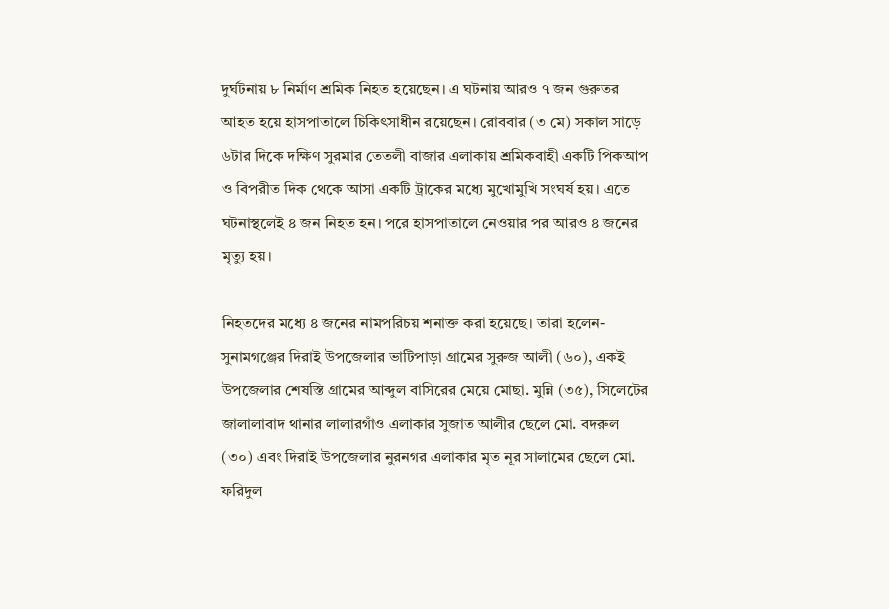দুর্ঘটনায় ৮ নির্মাণ শ্রমিক নিহত হয়েছেন। এ ঘটনায় আরও ৭ জন গুরুতর আহত হয়ে হাসপাতালে চিকিৎসাধীন রয়েছেন। রোববার (৩ মে) সকাল সাড়ে ৬টার দিকে দক্ষিণ সুরমার তেতলী বাজার এলাকায় শ্রমিকবাহী একটি পিকআপ ও বিপরীত দিক থেকে আসা একটি ট্রাকের মধ্যে মুখোমুখি সংঘর্ষ হয়। এতে ঘটনাস্থলেই ৪ জন নিহত হন। পরে হাসপাতালে নেওয়ার পর আরও ৪ জনের মৃত্যু হয়।

নিহতদের মধ্যে ৪ জনের নামপরিচয় শনাক্ত করা হয়েছে। তারা হলেন- সুনামগঞ্জের দিরাই উপজেলার ভাটিপাড়া গ্রামের সুরুজ আলী (৬০), একই উপজেলার শেষস্তি গ্রামের আব্দুল বাসিরের মেয়ে মোছা. মুন্নি (৩৫), সিলেটের জালালাবাদ থানার লালারগাঁও এলাকার সুজাত আলীর ছেলে মো. বদরুল (৩০) এবং দিরাই উপজেলার নুরনগর এলাকার মৃত নূর সালামের ছেলে মো. ফরিদুল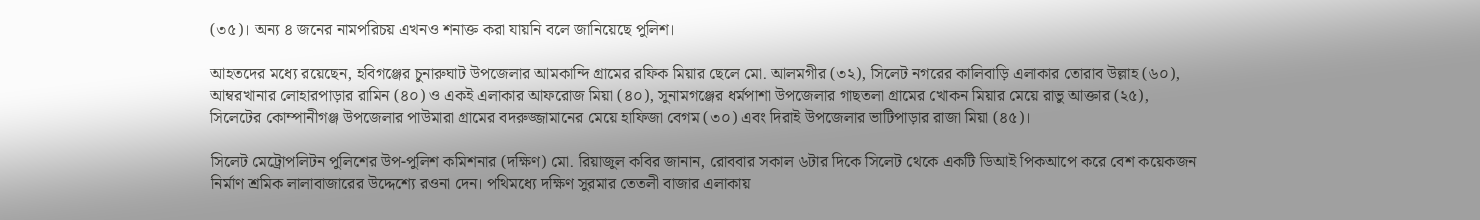(৩৫)। অন্য ৪ জনের নামপরিচয় এখনও শনাক্ত করা যায়নি বলে জানিয়েছে পুলিশ।

আহতদের মধ্যে রয়েছেন, হবিগঞ্জের চুনারুঘাট উপজেলার আমকান্দি গ্রামের রফিক মিয়ার ছেলে মো. আলমগীর (৩২), সিলেট নগরের কালিবাড়ি এলাকার তোরাব উল্লাহ (৬০), আম্বরখানার লোহারপাড়ার রামিন (৪০) ও একই এলাকার আফরোজ মিয়া (৪০), সুনামগঞ্জের ধর্মপাশা উপজেলার গাছতলা গ্রামের খোকন মিয়ার মেয়ে রাভু আক্তার (২৫), সিলেটের কোম্পানীগঞ্জ উপজেলার পাউমারা গ্রামের বদরুজ্জামানের মেয়ে হাফিজা বেগম (৩০) এবং দিরাই উপজেলার ভাটিপাড়ার রাজা মিয়া (৪৫)।

সিলেট মেট্রোপলিটন পুলিশের উপ-পুলিশ কমিশনার (দক্ষিণ) মো. রিয়াজুল কবির জানান, রোববার সকাল ৬টার দিকে সিলেট থেকে একটি ডিআই পিকআপে করে বেশ কয়েকজন নির্মাণ শ্রমিক লালাবাজারের উদ্দেশ্যে রওনা দেন। পথিমধ্যে দক্ষিণ সুরমার তেতলী বাজার এলাকায়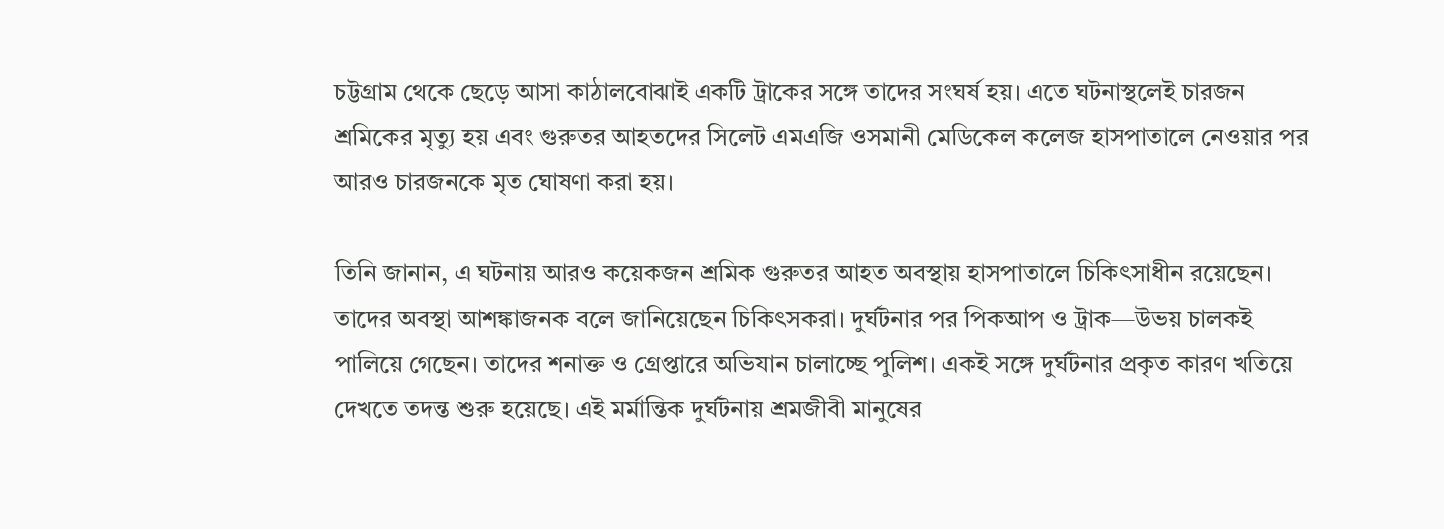চট্টগ্রাম থেকে ছেড়ে আসা কাঠালবোঝাই একটি ট্রাকের সঙ্গে তাদের সংঘর্ষ হয়। এতে ঘটনাস্থলেই চারজন শ্রমিকের মৃত্যু হয় এবং গুরুতর আহতদের সিলেট এমএজি ওসমানী মেডিকেল কলেজ হাসপাতালে নেওয়ার পর আরও চারজনকে মৃত ঘোষণা করা হয়।

তিনি জানান, এ ঘটনায় আরও কয়েকজন শ্রমিক গুরুতর আহত অবস্থায় হাসপাতালে চিকিৎসাধীন রয়েছেন। তাদের অবস্থা আশঙ্কাজনক বলে জানিয়েছেন চিকিৎসকরা। দুর্ঘটনার পর পিকআপ ও ট্রাক—উভয় চালকই পালিয়ে গেছেন। তাদের শনাক্ত ও গ্রেপ্তারে অভিযান চালাচ্ছে পুলিশ। একই সঙ্গে দুর্ঘটনার প্রকৃত কারণ খতিয়ে দেখতে তদন্ত শুরু হয়েছে। এই মর্মান্তিক দুর্ঘটনায় শ্রমজীবী মানুষের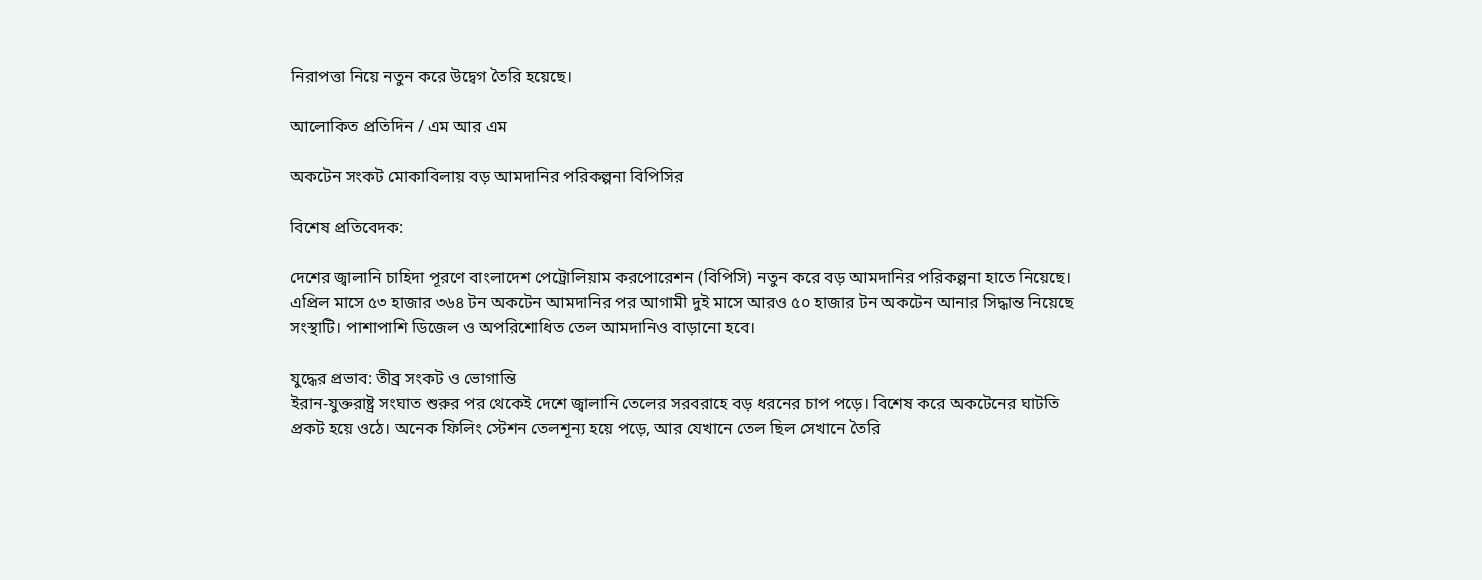নিরাপত্তা নিয়ে নতুন করে উদ্বেগ তৈরি হয়েছে।

আলোকিত প্রতিদিন / এম আর এম

অকটেন সংকট মোকাবিলায় বড় আমদানির পরিকল্পনা বিপিসির

বিশেষ প্রতিবেদক:

দেশের জ্বালানি চাহিদা পূরণে বাংলাদেশ পেট্রোলিয়াম করপোরেশন (বিপিসি) নতুন করে বড় আমদানির পরিকল্পনা হাতে নিয়েছে। এপ্রিল মাসে ৫৩ হাজার ৩৬৪ টন অকটেন আমদানির পর আগামী দুই মাসে আরও ৫০ হাজার টন অকটেন আনার সিদ্ধান্ত নিয়েছে সংস্থাটি। পাশাপাশি ডিজেল ও অপরিশোধিত তেল আমদানিও বাড়ানো হবে।

যুদ্ধের প্রভাব: তীব্র সংকট ও ভোগান্তি
ইরান-যুক্তরাষ্ট্র সংঘাত শুরুর পর থেকেই দেশে জ্বালানি তেলের সরবরাহে বড় ধরনের চাপ পড়ে। বিশেষ করে অকটেনের ঘাটতি প্রকট হয়ে ওঠে। অনেক ফিলিং স্টেশন তেলশূন্য হয়ে পড়ে, আর যেখানে তেল ছিল সেখানে তৈরি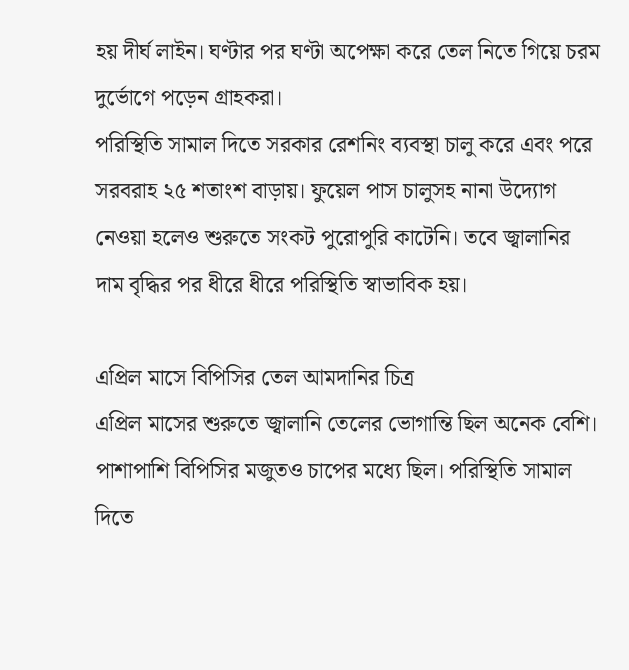হয় দীর্ঘ লাইন। ঘণ্টার পর ঘণ্টা অপেক্ষা করে তেল নিতে গিয়ে চরম দুর্ভোগে পড়েন গ্রাহকরা।
পরিস্থিতি সামাল দিতে সরকার রেশনিং ব্যবস্থা চালু করে এবং পরে সরবরাহ ২৫ শতাংশ বাড়ায়। ফুয়েল পাস চালুসহ নানা উদ্যোগ নেওয়া হলেও শুরুতে সংকট পুরোপুরি কাটেনি। তবে জ্বালানির দাম বৃদ্ধির পর ধীরে ধীরে পরিস্থিতি স্বাভাবিক হয়।

এপ্রিল মাসে বিপিসির তেল আমদানির চিত্র
এপ্রিল মাসের শুরুতে জ্বালানি তেলের ভোগান্তি ছিল অনেক বেশি। পাশাপাশি বিপিসির মজুতও চাপের মধ্যে ছিল। পরিস্থিতি সামাল দিতে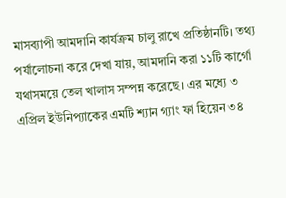মাসব্যাপী আমদানি কার্যক্রম চালু রাখে প্রতিষ্ঠানটি। তথ্য পর্যালোচনা করে দেখা যায়, আমদানি করা ১১টি কার্গো যথাসময়ে তেল খালাস সম্পন্ন করেছে। এর মধ্যে ৩ এপ্রিল ইউনিপ্যাকের এমটি শ্যান গ্যাং ফা হিয়েন ৩৪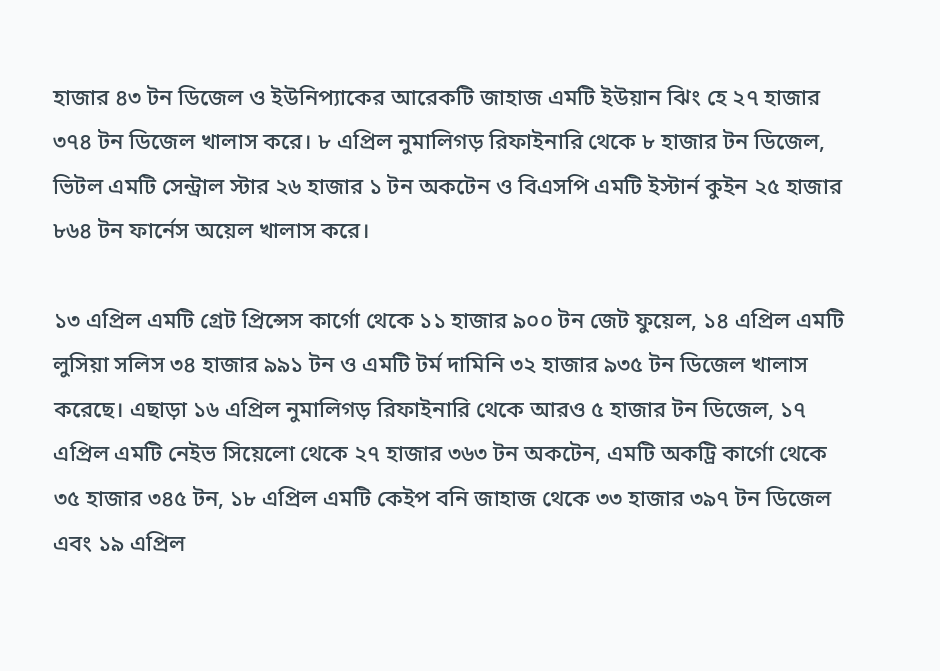হাজার ৪৩ টন ডিজেল ও ইউনিপ্যাকের আরেকটি জাহাজ এমটি ইউয়ান ঝিং হে ২৭ হাজার ৩৭৪ টন ডিজেল খালাস করে। ৮ এপ্রিল নুমালিগড় রিফাইনারি থেকে ৮ হাজার টন ডিজেল, ভিটল এমটি সেন্ট্রাল স্টার ২৬ হাজার ১ টন অকটেন ও বিএসপি এমটি ইস্টার্ন কুইন ২৫ হাজার ৮৬৪ টন ফার্নেস অয়েল খালাস করে।

১৩ এপ্রিল এমটি গ্রেট প্রিন্সেস কার্গো থেকে ১১ হাজার ৯০০ টন জেট ফুয়েল, ১৪ এপ্রিল এমটি লুসিয়া সলিস ৩৪ হাজার ৯৯১ টন ও এমটি টর্ম দামিনি ৩২ হাজার ৯৩৫ টন ডিজেল খালাস করেছে। এছাড়া ১৬ এপ্রিল নুমালিগড় রিফাইনারি থেকে আরও ৫ হাজার টন ডিজেল, ১৭ এপ্রিল এমটি নেইভ সিয়েলো থেকে ২৭ হাজার ৩৬৩ টন অকটেন, এমটি অকট্রি কার্গো থেকে ৩৫ হাজার ৩৪৫ টন, ১৮ এপ্রিল এমটি কেইপ বনি জাহাজ থেকে ৩৩ হাজার ৩৯৭ টন ডিজেল এবং ১৯ এপ্রিল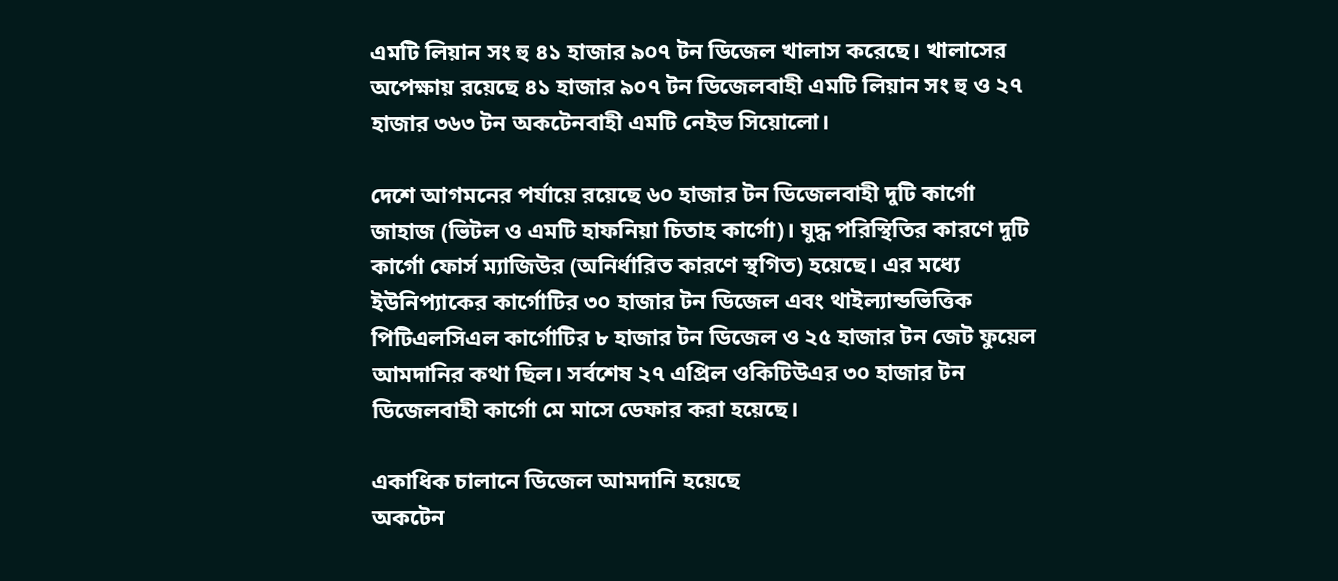এমটি লিয়ান সং হু ৪১ হাজার ৯০৭ টন ডিজেল খালাস করেছে। খালাসের অপেক্ষায় রয়েছে ৪১ হাজার ৯০৭ টন ডিজেলবাহী এমটি লিয়ান সং হু ও ২৭ হাজার ৩৬৩ টন অকটেনবাহী এমটি নেইভ সিয়োলো।

দেশে আগমনের পর্যায়ে রয়েছে ৬০ হাজার টন ডিজেলবাহী দুটি কার্গো জাহাজ (ভিটল ও এমটি হাফনিয়া চিতাহ কার্গো)। যুদ্ধ পরিস্থিতির কারণে দুটি কার্গো ফোর্স ম্যাজিউর (অনির্ধারিত কারণে স্থগিত) হয়েছে। এর মধ্যে ইউনিপ্যাকের কার্গোটির ৩০ হাজার টন ডিজেল এবং থাইল্যান্ডভিত্তিক পিটিএলসিএল কার্গোটির ৮ হাজার টন ডিজেল ও ২৫ হাজার টন জেট ফুয়েল আমদানির কথা ছিল। সর্বশেষ ২৭ এপ্রিল ওকিটিউএর ৩০ হাজার টন ডিজেলবাহী কার্গো মে মাসে ডেফার করা হয়েছে।

একাধিক চালানে ডিজেল আমদানি হয়েছে
অকটেন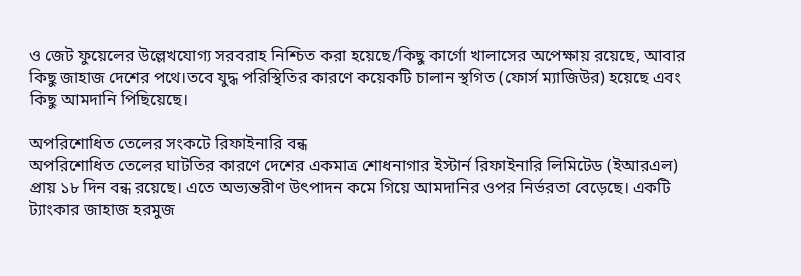ও জেট ফুয়েলের উল্লেখযোগ্য সরবরাহ নিশ্চিত করা হয়েছে/কিছু কার্গো খালাসের অপেক্ষায় রয়েছে, আবার কিছু জাহাজ দেশের পথে।তবে যুদ্ধ পরিস্থিতির কারণে কয়েকটি চালান স্থগিত (ফোর্স ম্যাজিউর) হয়েছে এবং কিছু আমদানি পিছিয়েছে।

অপরিশোধিত তেলের সংকটে রিফাইনারি বন্ধ
অপরিশোধিত তেলের ঘাটতির কারণে দেশের একমাত্র শোধনাগার ইস্টার্ন রিফাইনারি লিমিটেড (ইআরএল) প্রায় ১৮ দিন বন্ধ রয়েছে। এতে অভ্যন্তরীণ উৎপাদন কমে গিয়ে আমদানির ওপর নির্ভরতা বেড়েছে। একটি ট্যাংকার জাহাজ হরমুজ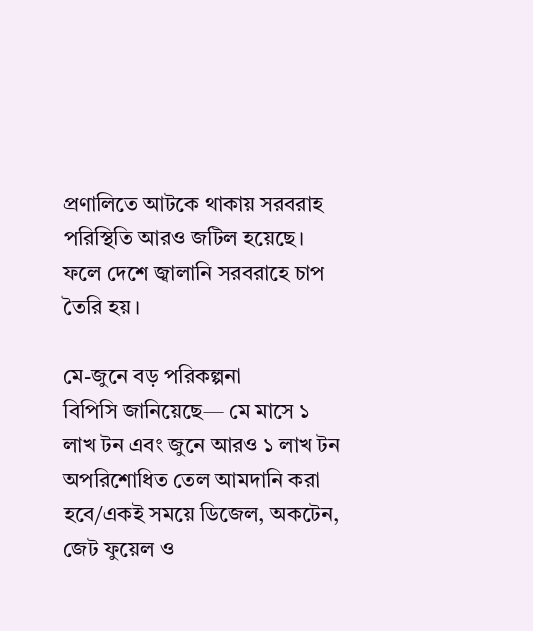প্রণালিতে আটকে থাকায় সরবরাহ পরিস্থিতি আরও জটিল হয়েছে। ফলে দেশে জ্বালানি সরবরাহে চাপ তৈরি হয়।

মে-জুনে বড় পরিকল্পনা
বিপিসি জানিয়েছে— মে মাসে ১ লাখ টন এবং জুনে আরও ১ লাখ টন অপরিশোধিত তেল আমদানি করা হবে/একই সময়ে ডিজেল, অকটেন, জেট ফুয়েল ও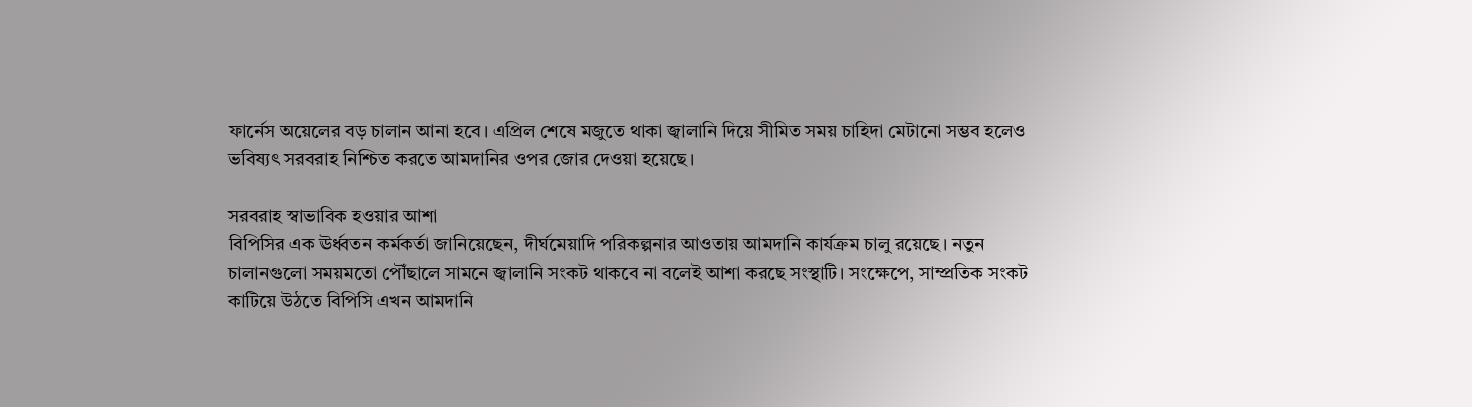ফার্নেস অয়েলের বড় চালান আনা হবে। এপ্রিল শেষে মজুতে থাকা জ্বালানি দিয়ে সীমিত সময় চাহিদা মেটানো সম্ভব হলেও ভবিষ্যৎ সরবরাহ নিশ্চিত করতে আমদানির ওপর জোর দেওয়া হয়েছে।

সরবরাহ স্বাভাবিক হওয়ার আশা
বিপিসির এক ঊর্ধ্বতন কর্মকর্তা জানিয়েছেন, দীর্ঘমেয়াদি পরিকল্পনার আওতায় আমদানি কার্যক্রম চালু রয়েছে। নতুন চালানগুলো সময়মতো পৌঁছালে সামনে জ্বালানি সংকট থাকবে না বলেই আশা করছে সংস্থাটি। সংক্ষেপে, সাম্প্রতিক সংকট কাটিয়ে উঠতে বিপিসি এখন আমদানি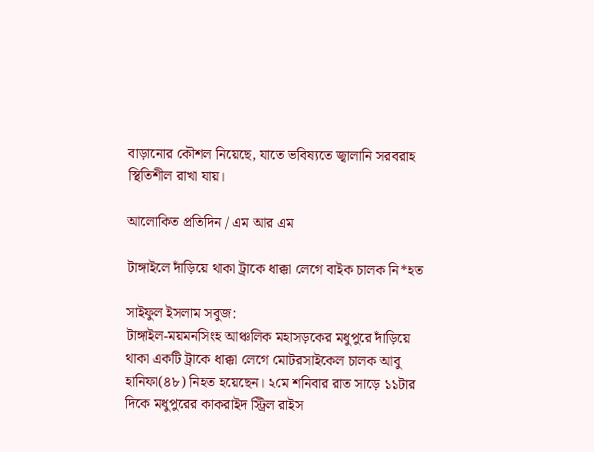বাড়ানোর কৌশল নিয়েছে, যাতে ভবিষ্যতে জ্বালানি সরবরাহ স্থিতিশীল রাখা যায়।

আলোকিত প্রতিদিন / এম আর এম

টাঙ্গাইলে দাঁড়িয়ে থাকা ট্রাকে ধাক্কা লেগে বাইক চালক নি*হত

সাইফুল ইসলাম সবুজ:
টাঙ্গাইল-ময়মনসিংহ আঞ্চলিক মহাসড়কের মধুপুরে দাঁড়িয়ে থাকা একটি ট্রাকে ধাক্কা লেগে মোটরসাইকেল চালক আবু হানিফা(৪৮) নিহত হয়েছেন। ২মে শনিবার রাত সাড়ে ১১টার দিকে মধুপুরের কাকরাইদ স্ট্রিল রাইস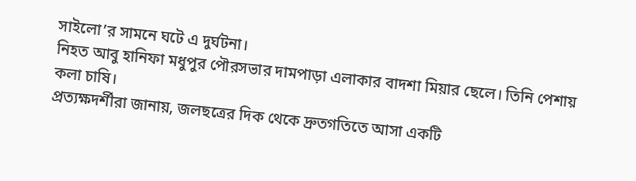সাইলো’র সামনে ঘটে এ দুর্ঘটনা।
নিহত আবু হানিফা মধুপুর পৌরসভার দামপাড়া এলাকার বাদশা মিয়ার ছেলে। তিনি পেশায় কলা চাষি।
প্রত্যক্ষদর্শীরা জানায়, জলছত্রের দিক থেকে দ্রুতগতিতে আসা একটি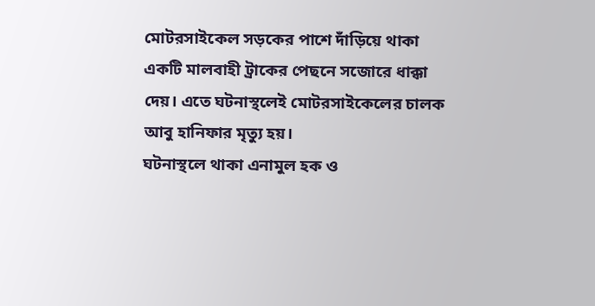মোটরসাইকেল সড়কের পাশে দাঁড়িয়ে থাকা একটি মালবাহী ট্রাকের পেছনে সজোরে ধাক্কা দেয়। এতে ঘটনাস্থলেই মোটরসাইকেলের চালক আবু হানিফার মৃত্যু হয়।
ঘটনাস্থলে থাকা এনামুল হক ও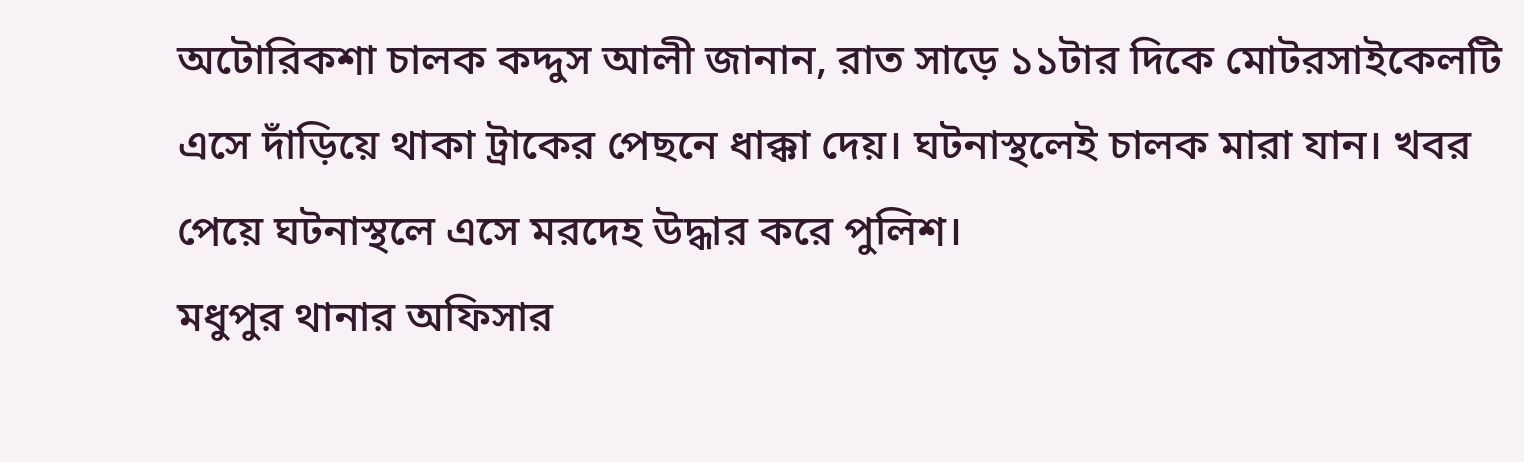অটোরিকশা চালক কদ্দুস আলী জানান, রাত সাড়ে ১১টার দিকে মোটরসাইকেলটি এসে দাঁড়িয়ে থাকা ট্রাকের পেছনে ধাক্কা দেয়। ঘটনাস্থলেই চালক মারা যান। খবর পেয়ে ঘটনাস্থলে এসে মরদেহ উদ্ধার করে পুলিশ।
মধুপুর থানার অফিসার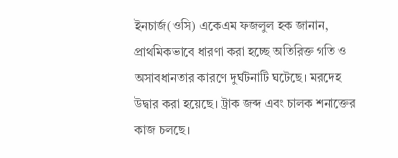ইনচার্জ(ওসি) একেএম ফজলুল হক জানান, প্রাথমিকভাবে ধারণা করা হচ্ছে অতিরিক্ত গতি ও অসাবধানতার কারণে দুর্ঘটনাটি ঘটেছে। মরদেহ উদ্বার করা হয়েছে। ট্রাক জব্দ এবং চালক শনাক্তের কাজ চলছে।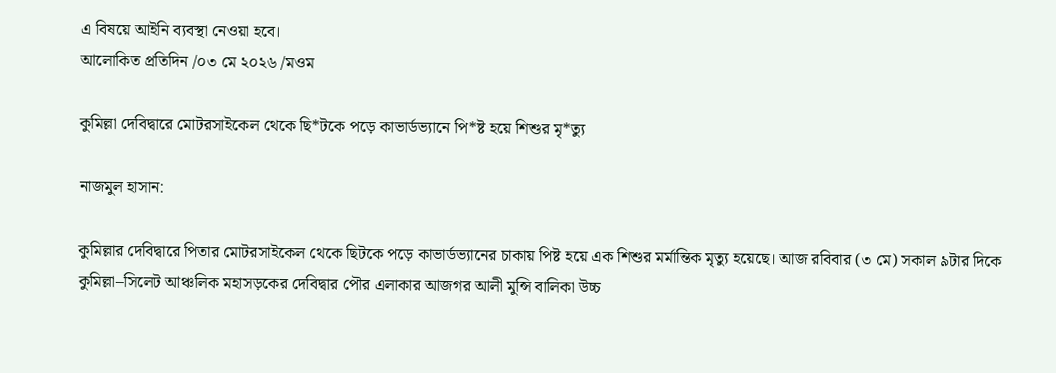এ বিষয়ে আইনি ব্যবস্থা নেওয়া হবে।
আলোকিত প্রতিদিন /০৩ মে ২০২৬ /মওম

কুমিল্লা দেবিদ্বারে মোটরসাইকেল থেকে ছি*টকে পড়ে কাভার্ডভ্যানে পি*ষ্ট হয়ে শিশুর মৃ*ত্যু

নাজমুল হাসান:

কুমিল্লার দেবিদ্বারে পিতার মোটরসাইকেল থেকে ছিটকে পড়ে কাভার্ডভ্যানের চাকায় পিষ্ট হয়ে এক শিশুর মর্মান্তিক মৃত্যু হয়েছে। আজ রবিবার (৩ মে) সকাল ৯টার দিকে কুমিল্লা–সিলেট আঞ্চলিক মহাসড়কের দেবিদ্বার পৌর এলাকার আজগর আলী মুন্সি বালিকা উচ্চ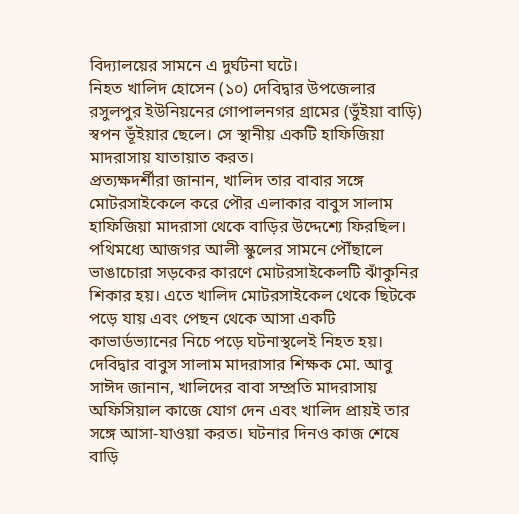বিদ্যালয়ের সামনে এ দুর্ঘটনা ঘটে।
নিহত খালিদ হোসেন (১০) দেবিদ্বার উপজেলার রসুলপুর ইউনিয়নের গোপালনগর গ্রামের (ভুঁইয়া বাড়ি) স্বপন ভূঁইয়ার ছেলে। সে স্থানীয় একটি হাফিজিয়া মাদরাসায় যাতায়াত করত।
প্রত্যক্ষদর্শীরা জানান, খালিদ তার বাবার সঙ্গে মোটরসাইকেলে করে পৌর এলাকার বাবুস সালাম হাফিজিয়া মাদরাসা থেকে বাড়ির উদ্দেশ্যে ফিরছিল। পথিমধ্যে আজগর আলী স্কুলের সামনে পৌঁছালে ভাঙাচোরা সড়কের কারণে মোটরসাইকেলটি ঝাঁকুনির শিকার হয়। এতে খালিদ মোটরসাইকেল থেকে ছিটকে পড়ে যায় এবং পেছন থেকে আসা একটি কাভার্ডভ্যানের নিচে পড়ে ঘটনাস্থলেই নিহত হয়।
দেবিদ্বার বাবুস সালাম মাদরাসার শিক্ষক মো. আবু সাঈদ জানান, খালিদের বাবা সম্প্রতি মাদরাসায় অফিসিয়াল কাজে যোগ দেন এবং খালিদ প্রায়ই তার সঙ্গে আসা-যাওয়া করত। ঘটনার দিনও কাজ শেষে বাড়ি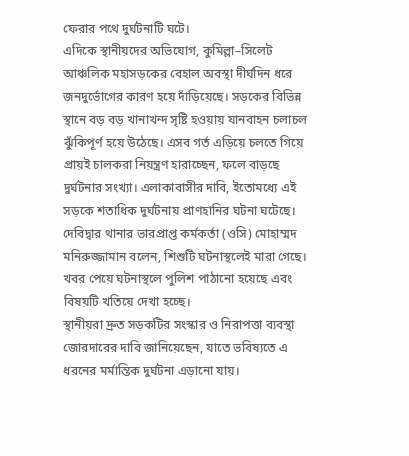ফেরার পথে দুর্ঘটনাটি ঘটে।
এদিকে স্থানীয়দের অভিযোগ, কুমিল্লা–সিলেট আঞ্চলিক মহাসড়কের বেহাল অবস্থা দীর্ঘদিন ধরে জনদুর্ভোগের কারণ হয়ে দাঁড়িয়েছে। সড়কের বিভিন্ন স্থানে বড় বড় খানাখন্দ সৃষ্টি হওয়ায় যানবাহন চলাচল ঝুঁকিপূর্ণ হয়ে উঠেছে। এসব গর্ত এড়িয়ে চলতে গিয়ে প্রায়ই চালকরা নিয়ন্ত্রণ হারাচ্ছেন, ফলে বাড়ছে দুর্ঘটনার সংখ্যা। এলাকাবাসীর দাবি, ইতোমধ্যে এই সড়কে শতাধিক দুর্ঘটনায় প্রাণহানির ঘটনা ঘটেছে।
দেবিদ্বার থানার ভারপ্রাপ্ত কর্মকর্তা (ওসি) মোহাম্মদ মনিরুজ্জামান বলেন, শিশুটি ঘটনাস্থলেই মারা গেছে। খবর পেয়ে ঘটনাস্থলে পুলিশ পাঠানো হয়েছে এবং বিষয়টি খতিয়ে দেখা হচ্ছে।
স্থানীয়রা দ্রুত সড়কটির সংস্কার ও নিরাপত্তা ব্যবস্থা জোরদারের দাবি জানিয়েছেন, যাতে ভবিষ্যতে এ ধরনের মর্মান্তিক দুর্ঘটনা এড়ানো যায়।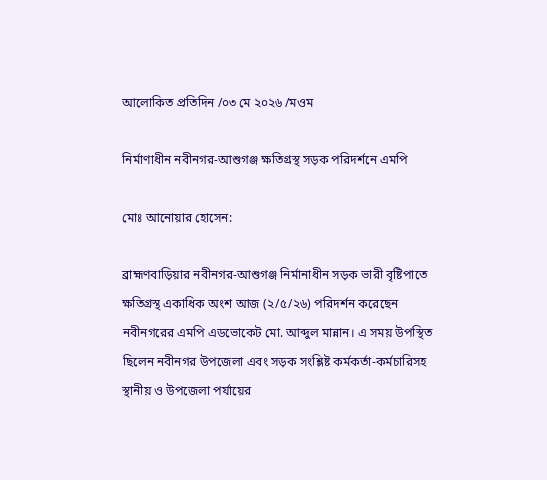আলোকিত প্রতিদিন /০৩ মে ২০২৬ /মওম

নির্মাণাধীন নবীনগর-আশুগঞ্জ ক্ষতিগ্রস্থ সড়ক পরিদর্শনে এমপি

মোঃ আনোয়ার হোসেন:

ব্রাহ্মণবাড়িয়ার নবীনগর-আশুগঞ্জ নির্মানাধীন সড়ক ভারী বৃষ্টিপাতে ক্ষতিগ্রস্থ একাধিক অংশ আজ (২/৫/২৬) পরিদর্শন করেছেন নবীনগরের এমপি এডভোকেট মো. আব্দুল মান্নান। এ সময় উপস্থিত ছিলেন নবীনগর উপজেলা এবং সড়ক সংশ্লিষ্ট কর্মকর্তা-কর্মচারিসহ স্থানীয় ও উপজেলা পর্যায়ের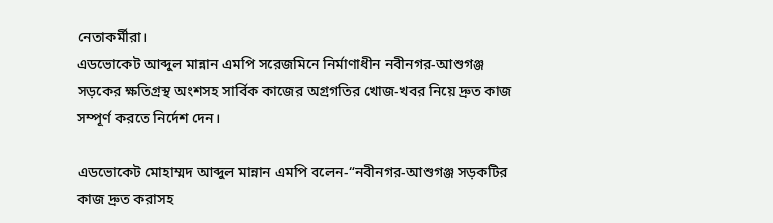নেতাকর্মীরা।
এডভোকেট আব্দুল মান্নান এমপি সরেজমিনে নির্মাণাধীন নবীনগর-আশুগঞ্জ সড়কের ক্ষতিগ্রস্থ অংশসহ সার্বিক কাজের অগ্রগতির খোজ-খবর নিয়ে দ্রুত কাজ সম্পূর্ণ করতে নির্দেশ দেন।

এডভোকেট মোহাম্মদ আব্দুল মান্নান এমপি বলেন-“নবীনগর-আশুগঞ্জ সড়কটির কাজ দ্রুত করাসহ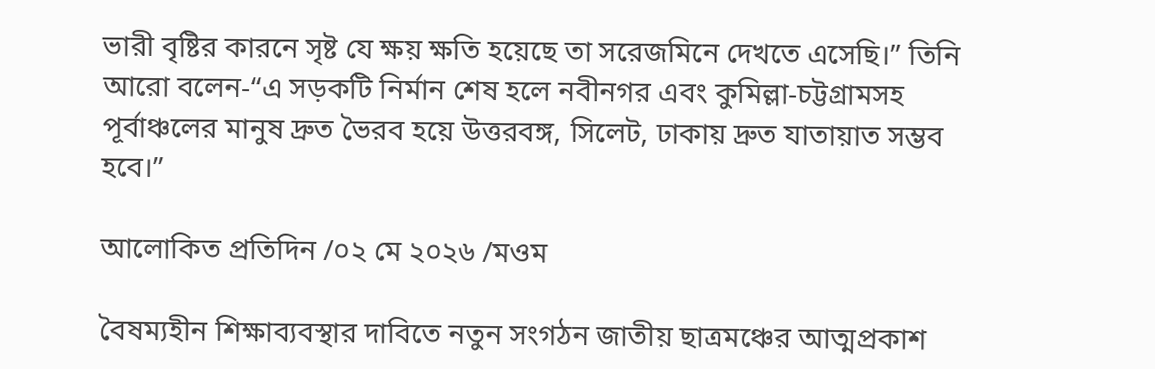ভারী বৃষ্টির কারনে সৃষ্ট যে ক্ষয় ক্ষতি হয়েছে তা সরেজমিনে দেখতে এসেছি।” তিনি আরো বলেন-“এ সড়কটি নির্মান শেষ হলে নবীনগর এবং কুমিল্লা-চট্টগ্রামসহ পূর্বাঞ্চলের মানুষ দ্রুত ভৈরব হয়ে উত্তরবঙ্গ, সিলেট, ঢাকায় দ্রুত যাতায়াত সম্ভব হবে।”

আলোকিত প্রতিদিন /০২ মে ২০২৬ /মওম

বৈষম্যহীন শিক্ষাব্যবস্থার দাবিতে নতুন সংগঠন জাতীয় ছাত্রমঞ্চের আত্মপ্রকাশ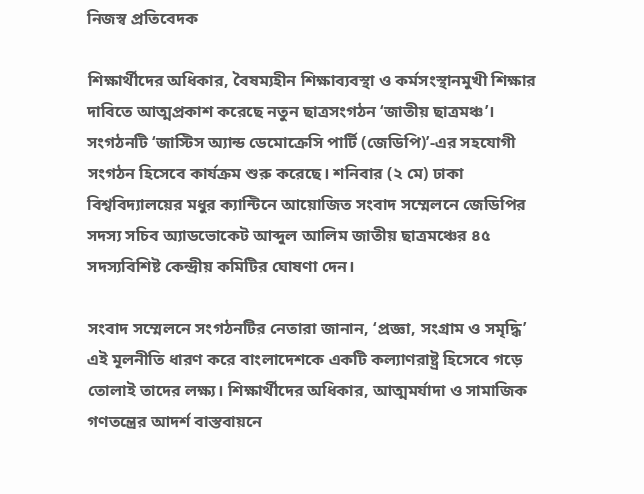নিজস্ব প্রতিবেদক

শিক্ষার্থীদের অধিকার, বৈষম্যহীন শিক্ষাব্যবস্থা ও কর্মসংস্থানমুখী শিক্ষার দাবিতে আত্মপ্রকাশ করেছে নতুন ছাত্রসংগঠন ‘জাতীয় ছাত্রমঞ্চ’। সংগঠনটি ‘জাস্টিস অ্যান্ড ডেমোক্রেসি পার্টি (জেডিপি)’-এর সহযোগী সংগঠন হিসেবে কার্যক্রম শুরু করেছে। শনিবার (২ মে) ঢাকা বিশ্ববিদ্যালয়ের মধুর ক্যান্টিনে আয়োজিত সংবাদ সম্মেলনে জেডিপির সদস্য সচিব অ্যাডভোকেট আব্দুল আলিম জাতীয় ছাত্রমঞ্চের ৪৫ সদস্যবিশিষ্ট কেন্দ্রীয় কমিটির ঘোষণা দেন।

সংবাদ সম্মেলনে সংগঠনটির নেতারা জানান, ‘প্রজ্ঞা, সংগ্রাম ও সমৃদ্ধি’ এই মূলনীতি ধারণ করে বাংলাদেশকে একটি কল্যাণরাষ্ট্র হিসেবে গড়ে তোলাই তাদের লক্ষ্য। শিক্ষার্থীদের অধিকার, আত্মমর্যাদা ও সামাজিক গণতন্ত্রের আদর্শ বাস্তবায়নে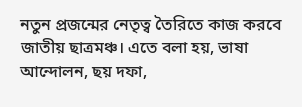নতুন প্রজন্মের নেতৃত্ব তৈরিতে কাজ করবে জাতীয় ছাত্রমঞ্চ। এতে বলা হয়, ভাষা আন্দোলন, ছয় দফা,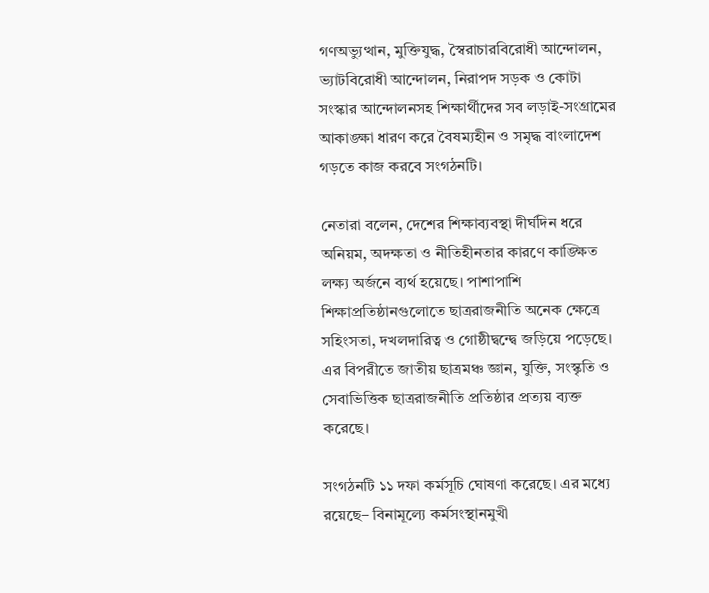গণঅভ্যুত্থান, মুক্তিযুদ্ধ, স্বৈরাচারবিরোধী আন্দোলন, ভ্যাটবিরোধী আন্দোলন, নিরাপদ সড়ক ও কোটা সংস্কার আন্দোলনসহ শিক্ষার্থীদের সব লড়াই-সংগ্রামের আকাঙ্ক্ষা ধারণ করে বৈষম্যহীন ও সমৃদ্ধ বাংলাদেশ গড়তে কাজ করবে সংগঠনটি।

নেতারা বলেন, দেশের শিক্ষাব্যবস্থা দীর্ঘদিন ধরে অনিয়ম, অদক্ষতা ও নীতিহীনতার কারণে কাঙ্ক্ষিত লক্ষ্য অর্জনে ব্যর্থ হয়েছে। পাশাপাশি শিক্ষাপ্রতিষ্ঠানগুলোতে ছাত্ররাজনীতি অনেক ক্ষেত্রে সহিংসতা, দখলদারিত্ব ও গোষ্ঠীদ্বন্দ্বে জড়িয়ে পড়েছে। এর বিপরীতে জাতীয় ছাত্রমঞ্চ জ্ঞান, যুক্তি, সংস্কৃতি ও সেবাভিত্তিক ছাত্ররাজনীতি প্রতিষ্ঠার প্রত্যয় ব্যক্ত করেছে।

সংগঠনটি ১১ দফা কর্মসূচি ঘোষণা করেছে। এর মধ্যে রয়েছে– বিনামূল্যে কর্মসংস্থানমুখী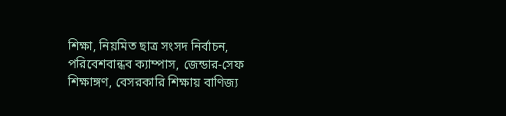শিক্ষা, নিয়মিত ছাত্র সংসদ নির্বাচন, পরিবেশবান্ধব ক্যাম্পাস, জেন্ডার-সেফ শিক্ষাঙ্গণ, বেসরকারি শিক্ষায় বাণিজ্য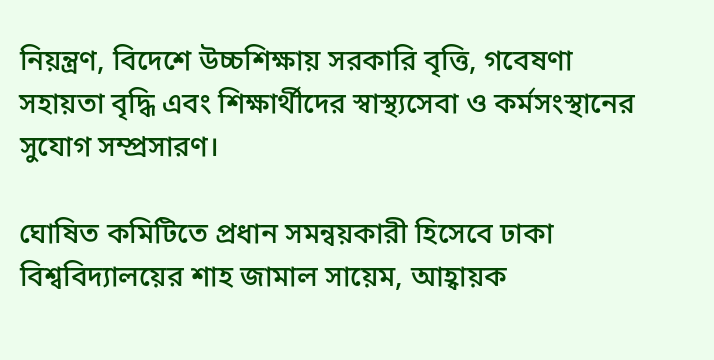নিয়ন্ত্রণ, বিদেশে উচ্চশিক্ষায় সরকারি বৃত্তি, গবেষণা সহায়তা বৃদ্ধি এবং শিক্ষার্থীদের স্বাস্থ্যসেবা ও কর্মসংস্থানের সুযোগ সম্প্রসারণ।

ঘোষিত কমিটিতে প্রধান সমন্বয়কারী হিসেবে ঢাকা বিশ্ববিদ্যালয়ের শাহ জামাল সায়েম, আহ্বায়ক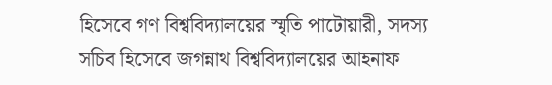হিসেবে গণ বিশ্ববিদ্যালয়ের স্মৃতি পাটোয়ারী, সদস্য সচিব হিসেবে জগন্নাথ বিশ্ববিদ্যালয়ের আহনাফ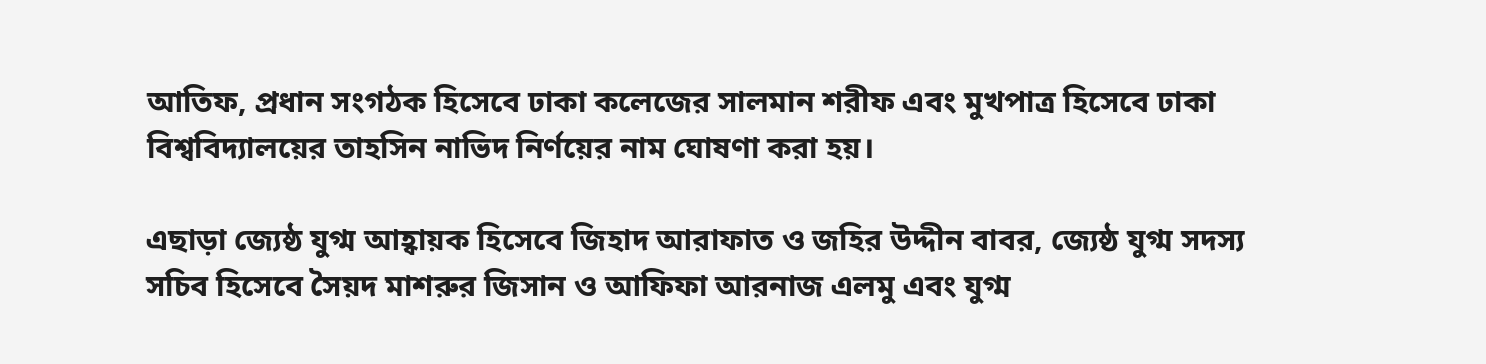আতিফ, প্রধান সংগঠক হিসেবে ঢাকা কলেজের সালমান শরীফ এবং মুখপাত্র হিসেবে ঢাকা বিশ্ববিদ্যালয়ের তাহসিন নাভিদ নির্ণয়ের নাম ঘোষণা করা হয়।

এছাড়া জ্যেষ্ঠ যুগ্ম আহ্বায়ক হিসেবে জিহাদ আরাফাত ও জহির উদ্দীন বাবর, জ্যেষ্ঠ যুগ্ম সদস্য সচিব হিসেবে সৈয়দ মাশরুর জিসান ও আফিফা আরনাজ এলমু এবং যুগ্ম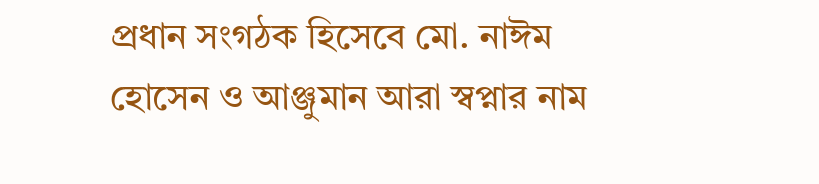প্রধান সংগঠক হিসেবে মো. নাঈম হোসেন ও আঞ্জুমান আরা স্বপ্নার নাম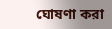ঘোষণা করা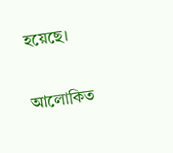হয়েছে।

আলোকিত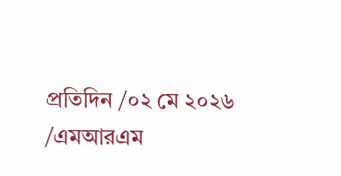প্রতিদিন /০২ মে ২০২৬ /এমআরএম